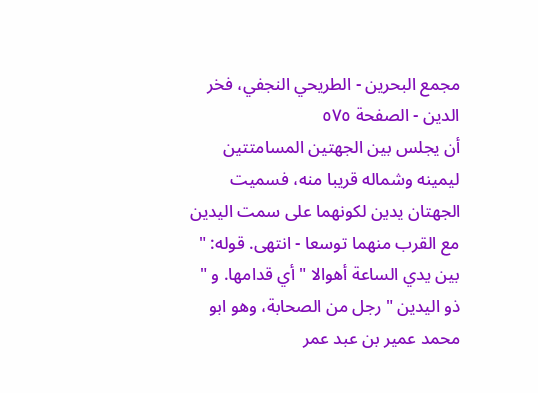مجمع البحرين - الطريحي النجفي، فخر الدين - الصفحة ٥٧٥
أن يجلس بين الجهتين المسامتتين ليمينه وشماله قريبا منه، فسميت الجهتان يدين لكونهما على سمت اليدين مع القرب منهما توسعا - انتهى. قوله: " بين يدي الساعة أهوالا " أي قدامها. و " ذو اليدين " رجل من الصحابة، وهو ابو محمد عمير بن عبد عمر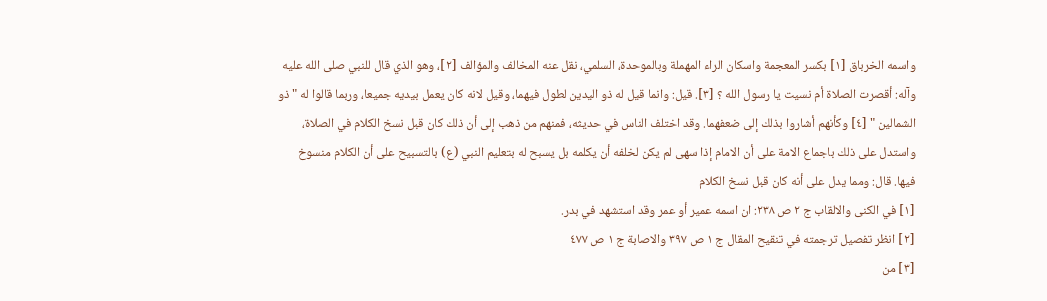واسمه الخرباق [١] بكسر المعجمة واسكان الراء المهملة وبالموحدة، السلمي، نقل عنه المخالف والمؤالف [٢]، وهو الذي قال للنبي صلى الله عليه وآله: أقصرت الصلاة أم نسيت يا رسول الله ؟ [٣]. قيل: وانما قيل له ذو اليدين لطول فيهما، وقيل لانه كان يعمل بيديه جميعا، وربما قالوا له " ذو الشمالين " [٤] وكأنهم أشاروا بذلك إلى ضعفهما. وقد اختلف الناس في حديثه، فمنهم من ذهب إلى أن ذلك كان قبل نسخ الكلام في الصلاة، واستدل على ذلك باجماع الامة على أن الامام إذا سهى لم يكن لخلفه أن يكلمه بل يسبح له بتعليم النبي (ع) بالتسبيح على أن الكلام منسوخ فيها. قال: ومما يدل على أنه كان قبل نسخ الكلام
[١] في الكنى والالقاب ج ٢ ص ٢٣٨: ان اسمه عمير أو عمر وقد استشهد في بدر.
[٢] انظر تفصيل ترجمته في تنقيح المقال ج ١ ص ٣٩٧ والاصابة ج ١ ص ٤٧٧
[٣] من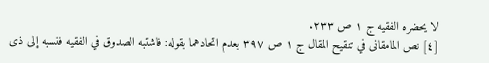لا يحضره الفقيه ج ١ ص ٢٣٣.
[٤] نص المامقانى في تنقيح المقال ج ١ ص ٣٩٧ بعدم اتحادهما بقوله: فاشتبه الصدوق في الفقيه فنسبه إلى ذى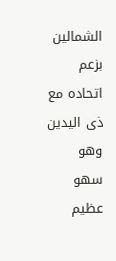الشمالين بزعم اتحاده مع ذى اليدين وهو سهو عظيم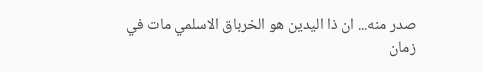صدر منه... ان ذا اليدين هو الخرباق الاسلمي مات في زمان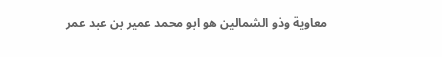معاوية وذو الشمالين هو ابو محمد عمير بن عبد عمر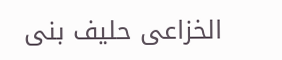الخزاعى حليف بنى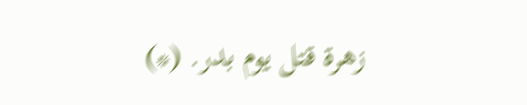زهرة قتل يوم بدر. (*)